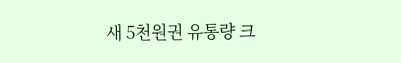새 5천원권 유통량 크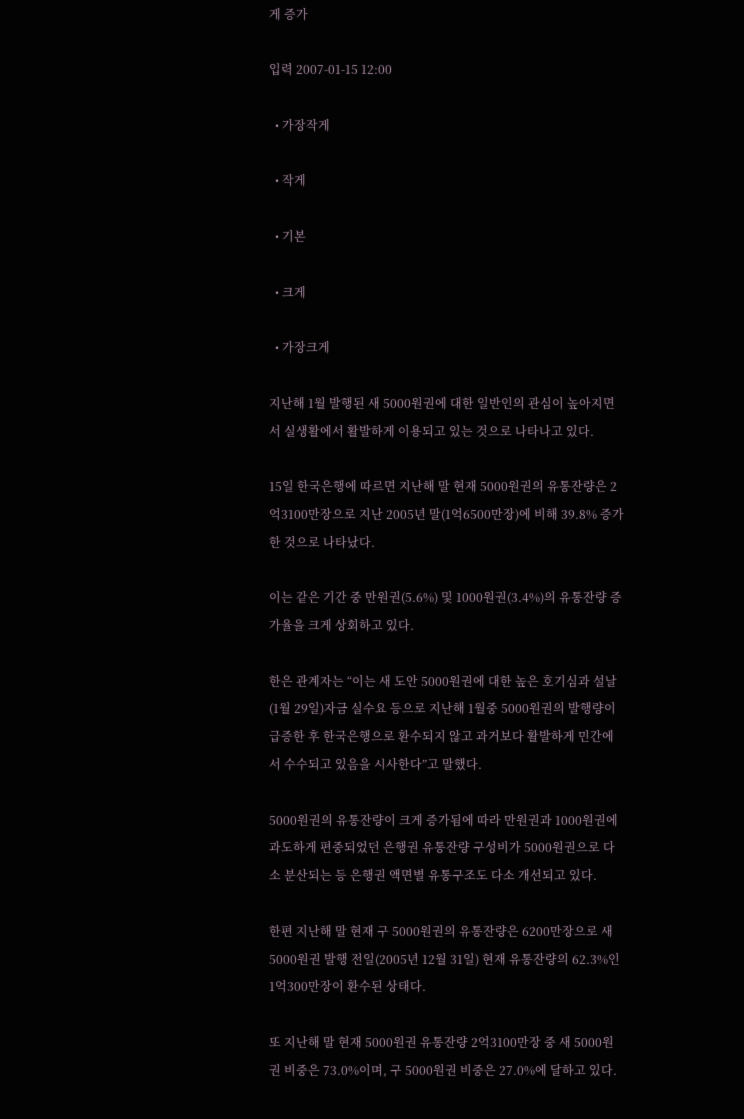게 증가

입력 2007-01-15 12:00

  • 가장작게

  • 작게

  • 기본

  • 크게

  • 가장크게

지난해 1월 발행된 새 5000원권에 대한 일반인의 관심이 높아지면서 실생활에서 활발하게 이용되고 있는 것으로 나타나고 있다.

15일 한국은행에 따르면 지난해 말 현재 5000원권의 유통잔량은 2억3100만장으로 지난 2005년 말(1억6500만장)에 비해 39.8% 증가한 것으로 나타났다.

이는 같은 기간 중 만원권(5.6%) 및 1000원권(3.4%)의 유통잔량 증가율을 크게 상회하고 있다.

한은 관계자는 “이는 새 도안 5000원권에 대한 높은 호기심과 설날(1월 29일)자금 실수요 등으로 지난해 1월중 5000원권의 발행량이 급증한 후 한국은행으로 환수되지 않고 과거보다 활발하게 민간에서 수수되고 있음을 시사한다”고 말했다.

5000원권의 유통잔량이 크게 증가됨에 따라 만원권과 1000원권에 과도하게 편중되었던 은행권 유통잔량 구성비가 5000원권으로 다소 분산되는 등 은행권 액면별 유통구조도 다소 개선되고 있다.

한편 지난해 말 현재 구 5000원권의 유통잔량은 6200만장으로 새 5000원권 발행 전일(2005년 12월 31일) 현재 유통잔량의 62.3%인 1억300만장이 환수된 상태다.

또 지난해 말 현재 5000원권 유통잔량 2억3100만장 중 새 5000원권 비중은 73.0%이며, 구 5000원권 비중은 27.0%에 달하고 있다.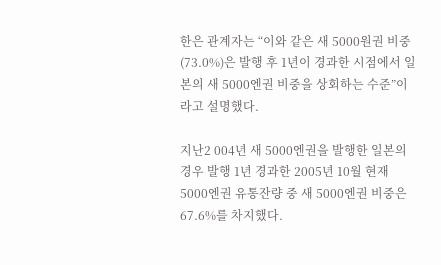한은 관계자는 “이와 같은 새 5000원권 비중(73.0%)은 발행 후 1년이 경과한 시점에서 일본의 새 5000엔권 비중을 상회하는 수준”이라고 설명했다.

지난2 004년 새 5000엔권을 발행한 일본의 경우 발행 1년 경과한 2005년 10월 현재 5000엔권 유통잔량 중 새 5000엔권 비중은 67.6%를 차지했다.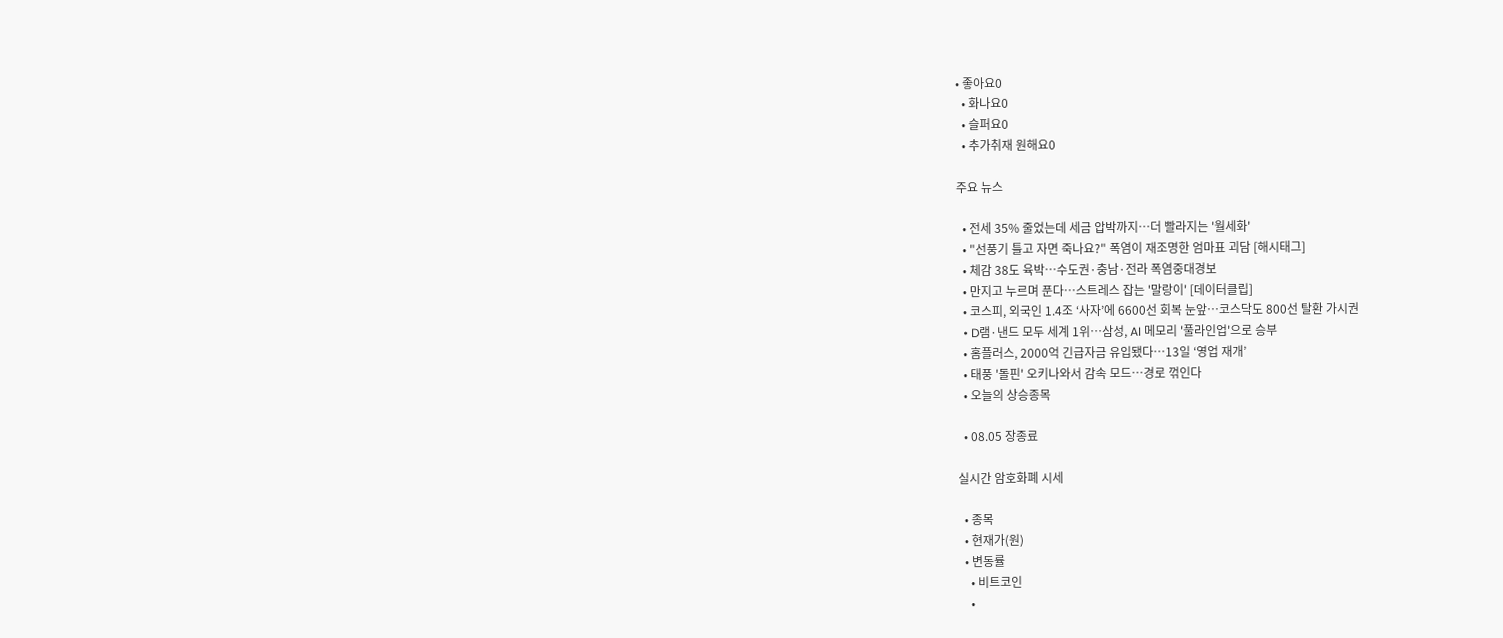• 좋아요0
  • 화나요0
  • 슬퍼요0
  • 추가취재 원해요0

주요 뉴스

  • 전세 35% 줄었는데 세금 압박까지⋯더 빨라지는 '월세화'
  • "선풍기 틀고 자면 죽나요?" 폭염이 재조명한 엄마표 괴담 [해시태그]
  • 체감 38도 육박…수도권·충남·전라 폭염중대경보
  • 만지고 누르며 푼다…스트레스 잡는 '말랑이' [데이터클립]
  • 코스피, 외국인 1.4조 ‘사자’에 6600선 회복 눈앞…코스닥도 800선 탈환 가시권
  • D램·낸드 모두 세계 1위…삼성, AI 메모리 '풀라인업'으로 승부
  • 홈플러스, 2000억 긴급자금 유입됐다…13일 ‘영업 재개’
  • 태풍 '돌핀' 오키나와서 감속 모드…경로 꺾인다
  • 오늘의 상승종목

  • 08.05 장종료

실시간 암호화폐 시세

  • 종목
  • 현재가(원)
  • 변동률
    • 비트코인
    •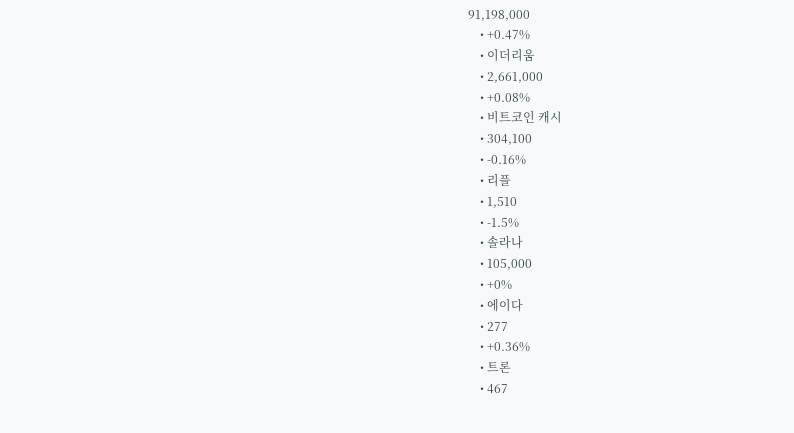91,198,000
    • +0.47%
    • 이더리움
    • 2,661,000
    • +0.08%
    • 비트코인 캐시
    • 304,100
    • -0.16%
    • 리플
    • 1,510
    • -1.5%
    • 솔라나
    • 105,000
    • +0%
    • 에이다
    • 277
    • +0.36%
    • 트론
    • 467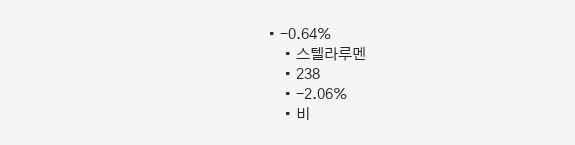• -0.64%
    • 스텔라루멘
    • 238
    • -2.06%
    • 비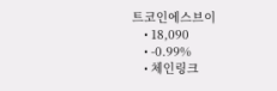트코인에스브이
    • 18,090
    • -0.99%
    • 체인링크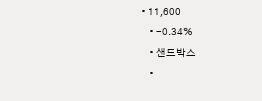• 11,600
    • -0.34%
    • 샌드박스
    •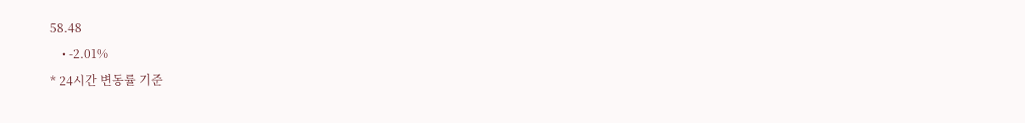58.48
    • -2.01%
* 24시간 변동률 기준